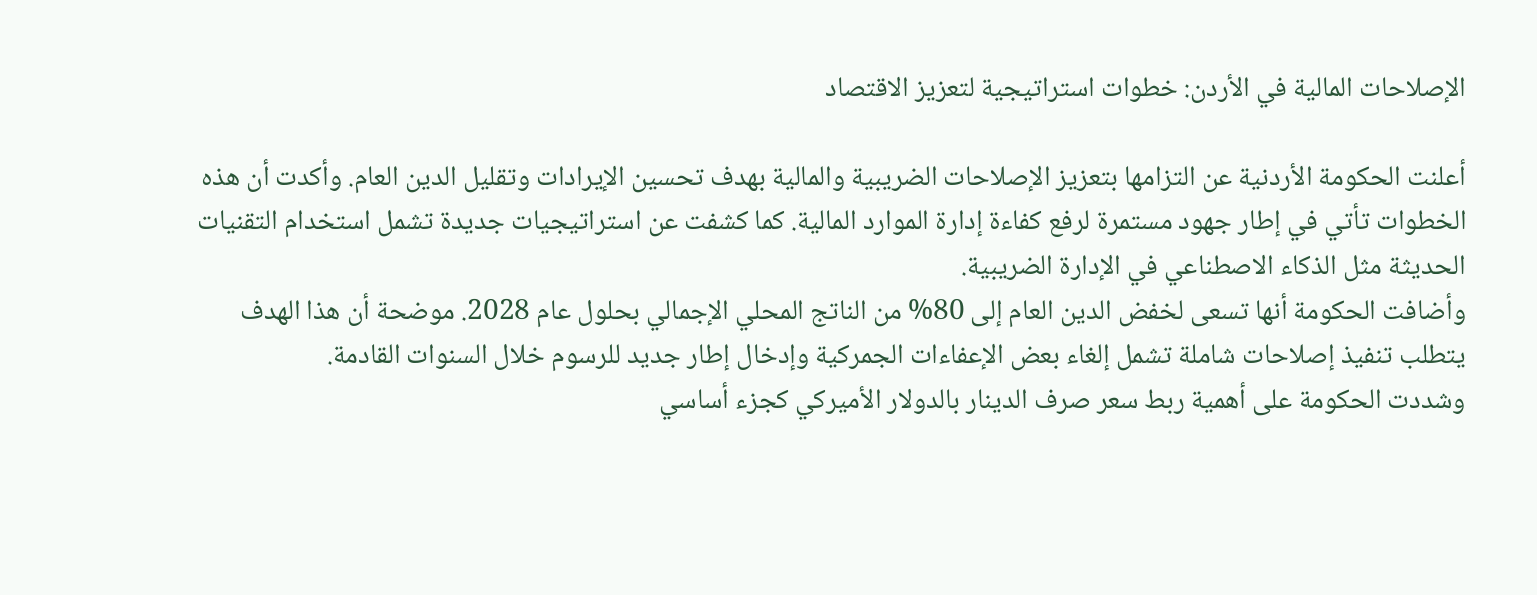الإصلاحات المالية في الأردن: خطوات استراتيجية لتعزيز الاقتصاد

أعلنت الحكومة الأردنية عن التزامها بتعزيز الإصلاحات الضريبية والمالية بهدف تحسين الإيرادات وتقليل الدين العام. وأكدت أن هذه الخطوات تأتي في إطار جهود مستمرة لرفع كفاءة إدارة الموارد المالية. كما كشفت عن استراتيجيات جديدة تشمل استخدام التقنيات الحديثة مثل الذكاء الاصطناعي في الإدارة الضريبية.
وأضافت الحكومة أنها تسعى لخفض الدين العام إلى 80% من الناتج المحلي الإجمالي بحلول عام 2028. موضحة أن هذا الهدف يتطلب تنفيذ إصلاحات شاملة تشمل إلغاء بعض الإعفاءات الجمركية وإدخال إطار جديد للرسوم خلال السنوات القادمة.
وشددت الحكومة على أهمية ربط سعر صرف الدينار بالدولار الأميركي كجزء أساسي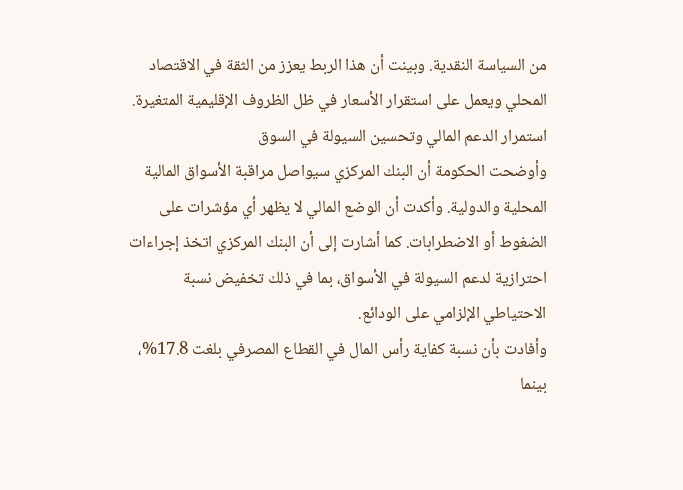من السياسة النقدية. وبينت أن هذا الربط يعزز من الثقة في الاقتصاد المحلي ويعمل على استقرار الأسعار في ظل الظروف الإقليمية المتغيرة.
استمرار الدعم المالي وتحسين السيولة في السوق
وأوضحت الحكومة أن البنك المركزي سيواصل مراقبة الأسواق المالية المحلية والدولية. وأكدت أن الوضع المالي لا يظهر أي مؤشرات على الضغوط أو الاضطرابات. كما أشارت إلى أن البنك المركزي اتخذ إجراءات احترازية لدعم السيولة في الأسواق، بما في ذلك تخفيض نسبة الاحتياطي الإلزامي على الودائع.
وأفادت بأن نسبة كفاية رأس المال في القطاع المصرفي بلغت 17.8%، بينما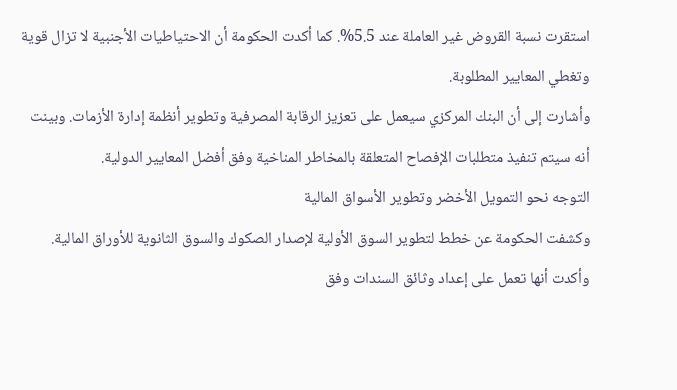استقرت نسبة القروض غير العاملة عند 5.5%. كما أكدت الحكومة أن الاحتياطيات الأجنبية لا تزال قوية وتغطي المعايير المطلوبة.
وأشارت إلى أن البنك المركزي سيعمل على تعزيز الرقابة المصرفية وتطوير أنظمة إدارة الأزمات. وبينت أنه سيتم تنفيذ متطلبات الإفصاح المتعلقة بالمخاطر المناخية وفق أفضل المعايير الدولية.
التوجه نحو التمويل الأخضر وتطوير الأسواق المالية
وكشفت الحكومة عن خطط لتطوير السوق الأولية لإصدار الصكوك والسوق الثانوية للأوراق المالية. وأكدت أنها تعمل على إعداد وثائق السندات وفق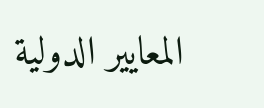المعايير الدولية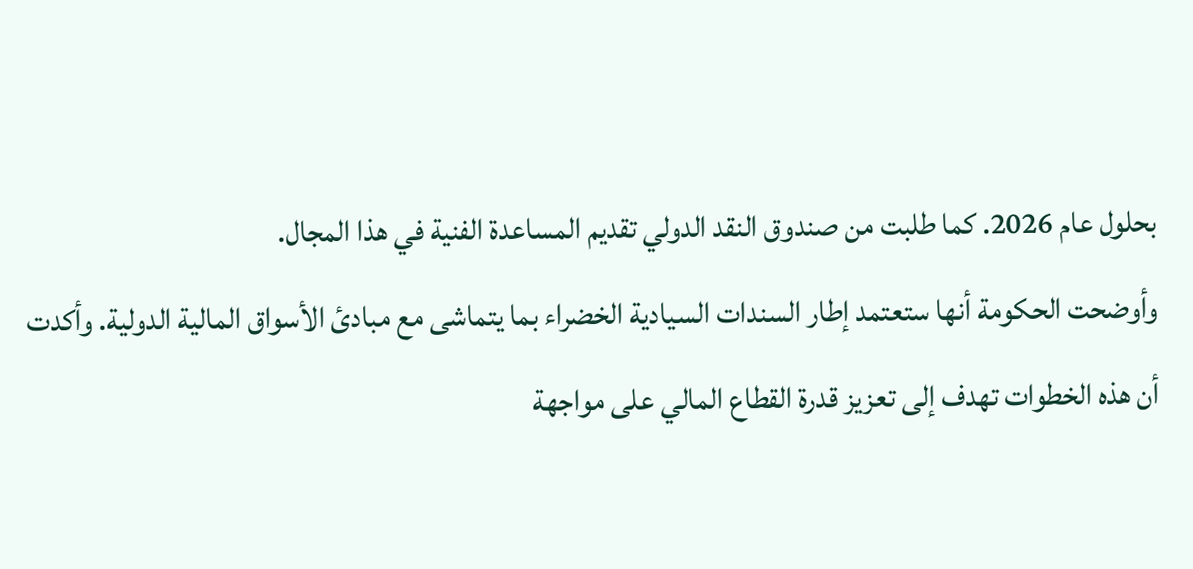بحلول عام 2026. كما طلبت من صندوق النقد الدولي تقديم المساعدة الفنية في هذا المجال.
وأوضحت الحكومة أنها ستعتمد إطار السندات السيادية الخضراء بما يتماشى مع مبادئ الأسواق المالية الدولية. وأكدت أن هذه الخطوات تهدف إلى تعزيز قدرة القطاع المالي على مواجهة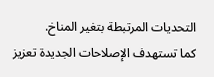التحديات المرتبطة بتغير المناخ.
كما تستهدف الإصلاحات الجديدة تعزيز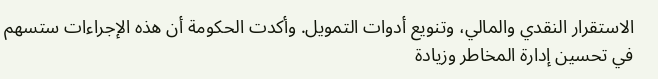الاستقرار النقدي والمالي، وتنويع أدوات التمويل. وأكدت الحكومة أن هذه الإجراءات ستسهم في تحسين إدارة المخاطر وزيادة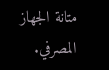متانة الجهاز المصرفي.